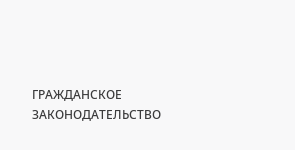ГРАЖДАНСКОЕ ЗАКОНОДАТЕЛЬСТВО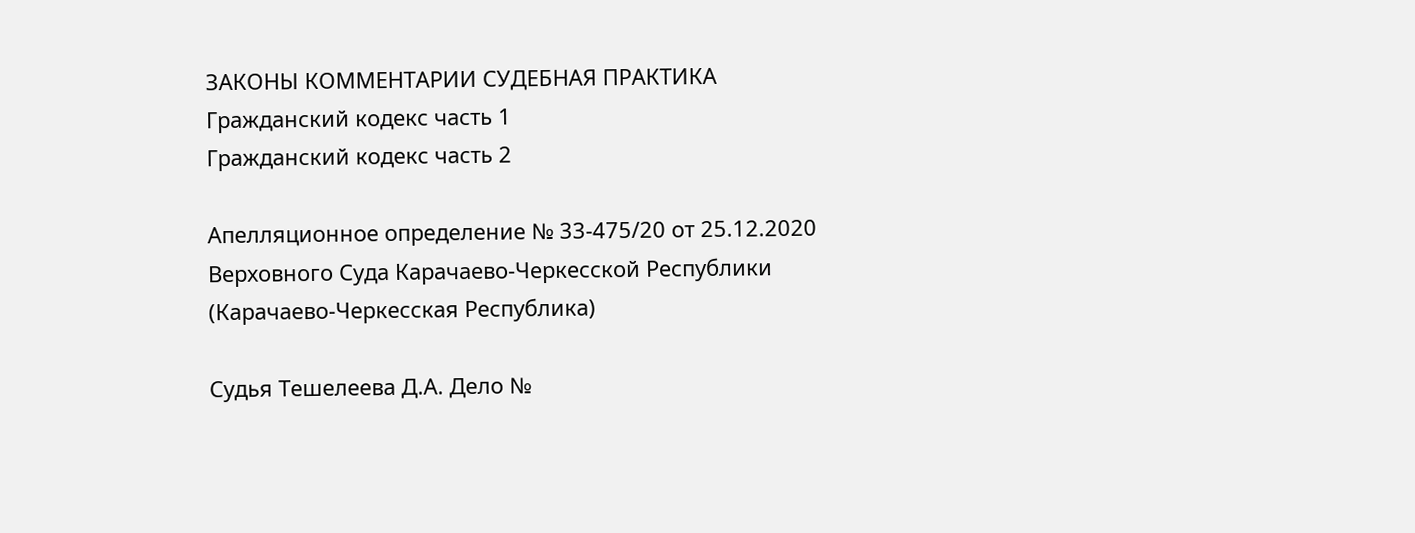ЗАКОНЫ КОММЕНТАРИИ СУДЕБНАЯ ПРАКТИКА
Гражданский кодекс часть 1
Гражданский кодекс часть 2

Апелляционное определение № 33-475/20 от 25.12.2020 Верховного Суда Карачаево-Черкесской Республики (Карачаево-Черкесская Республика)

Судья Тешелеева Д.А. Дело №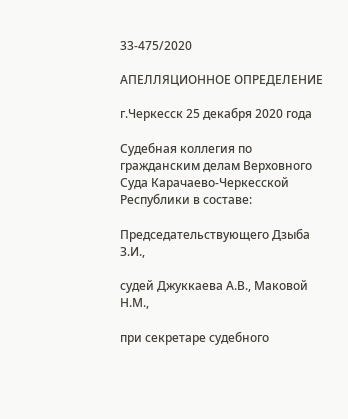33-475/2020

АПЕЛЛЯЦИОННОЕ ОПРЕДЕЛЕНИЕ

г.Черкесск 25 декабря 2020 года

Судебная коллегия по гражданским делам Верховного Суда Карачаево-Черкесской Республики в составе:

Председательствующего Дзыба З.И.,

судей Джуккаева А.В., Маковой Н.М.,

при секретаре судебного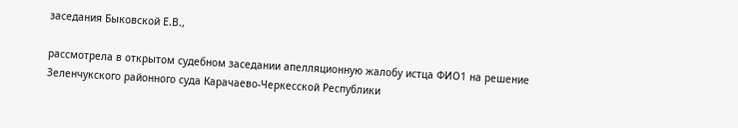заседания Быковской Е.В.,

рассмотрела в открытом судебном заседании апелляционную жалобу истца ФИО1 на решение Зеленчукского районного суда Карачаево-Черкесской Республики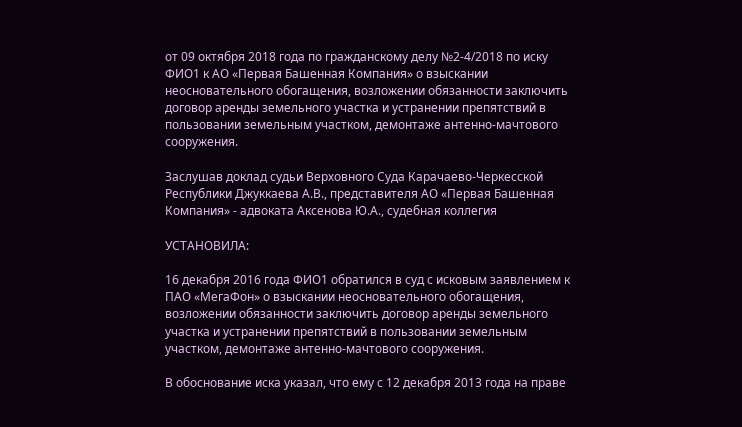от 09 октября 2018 года по гражданскому делу №2-4/2018 по иску ФИО1 к АО «Первая Башенная Компания» о взыскании неосновательного обогащения, возложении обязанности заключить договор аренды земельного участка и устранении препятствий в пользовании земельным участком, демонтаже антенно-мачтового сооружения.

Заслушав доклад судьи Верховного Суда Карачаево-Черкесской Республики Джуккаева А.В., представителя АО «Первая Башенная Компания» - адвоката Аксенова Ю.А., судебная коллегия

УСТАНОВИЛА:

16 декабря 2016 года ФИО1 обратился в суд с исковым заявлением к ПАО «МегаФон» о взыскании неосновательного обогащения, возложении обязанности заключить договор аренды земельного участка и устранении препятствий в пользовании земельным участком, демонтаже антенно-мачтового сооружения.

В обоснование иска указал, что ему с 12 декабря 2013 года на праве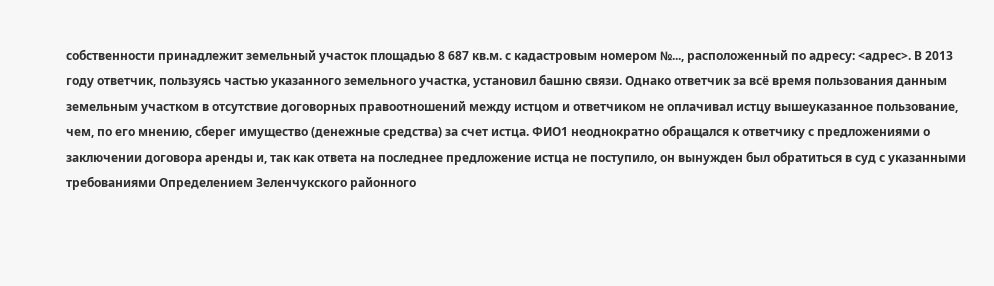собственности принадлежит земельный участок площадью 8 687 кв.м. с кадастровым номером №..., расположенный по адресу: <адрес>. В 2013 году ответчик, пользуясь частью указанного земельного участка, установил башню связи. Однако ответчик за всё время пользования данным земельным участком в отсутствие договорных правоотношений между истцом и ответчиком не оплачивал истцу вышеуказанное пользование, чем, по его мнению, сберег имущество (денежные средства) за счет истца. ФИО1 неоднократно обращался к ответчику с предложениями о заключении договора аренды и, так как ответа на последнее предложение истца не поступило, он вынужден был обратиться в суд с указанными требованиями Определением Зеленчукского районного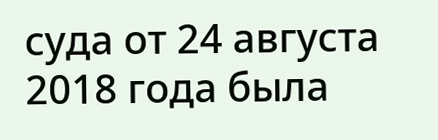суда от 24 августа 2018 года была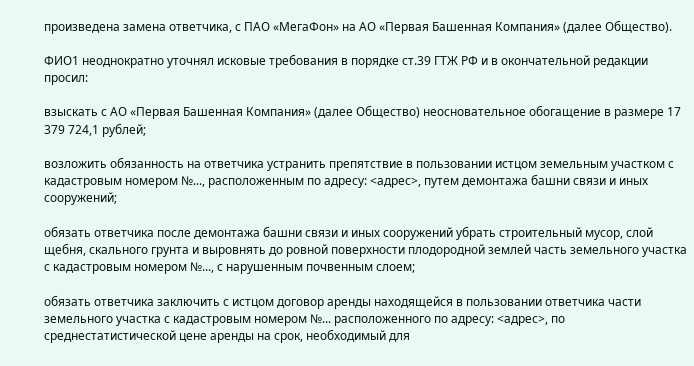произведена замена ответчика, с ПАО «МегаФон» на АО «Первая Башенная Компания» (далее Общество).

ФИО1 неоднократно уточнял исковые требования в порядке ст.39 ГТЖ РФ и в окончательной редакции просил:

взыскать с АО «Первая Башенная Компания» (далее Общество) неосновательное обогащение в размере 17 379 724,1 рублей;

возложить обязанность на ответчика устранить препятствие в пользовании истцом земельным участком с кадастровым номером №..., расположенным по адресу: <адрес>, путем демонтажа башни связи и иных сооружений;

обязать ответчика после демонтажа башни связи и иных сооружений убрать строительный мусор, слой щебня, скального грунта и выровнять до ровной поверхности плодородной землей часть земельного участка с кадастровым номером №..., с нарушенным почвенным слоем;

обязать ответчика заключить с истцом договор аренды находящейся в пользовании ответчика части земельного участка с кадастровым номером №... расположенного по адресу: <адрес>, по среднестатистической цене аренды на срок, необходимый для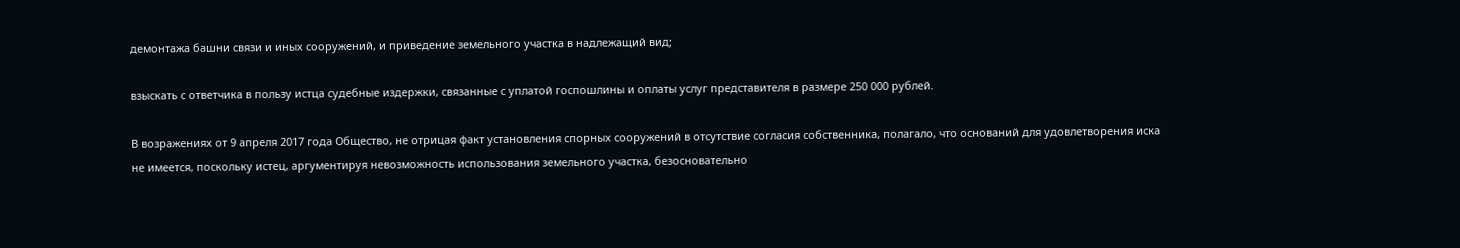демонтажа башни связи и иных сооружений, и приведение земельного участка в надлежащий вид;

взыскать с ответчика в пользу истца судебные издержки, связанные с уплатой госпошлины и оплаты услуг представителя в размере 250 000 рублей.

В возражениях от 9 апреля 2017 года Общество, не отрицая факт установления спорных сооружений в отсутствие согласия собственника, полагало, что оснований для удовлетворения иска не имеется, поскольку истец, аргументируя невозможность использования земельного участка, безосновательно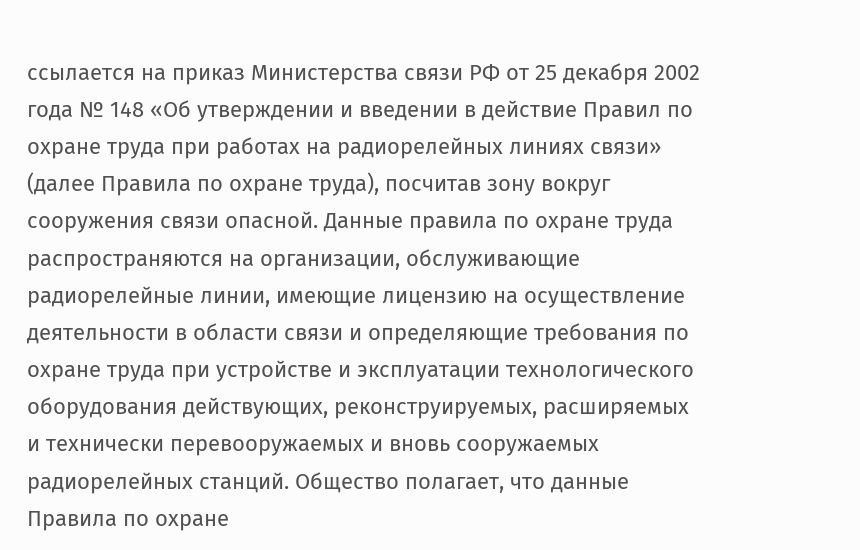ссылается на приказ Министерства связи РФ от 25 декабря 2002 года № 148 «Об утверждении и введении в действие Правил по охране труда при работах на радиорелейных линиях связи» (далее Правила по охране труда), посчитав зону вокруг сооружения связи опасной. Данные правила по охране труда распространяются на организации, обслуживающие радиорелейные линии, имеющие лицензию на осуществление деятельности в области связи и определяющие требования по охране труда при устройстве и эксплуатации технологического оборудования действующих, реконструируемых, расширяемых и технически перевооружаемых и вновь сооружаемых радиорелейных станций. Общество полагает, что данные Правила по охране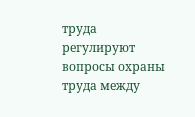труда регулируют вопросы охраны труда между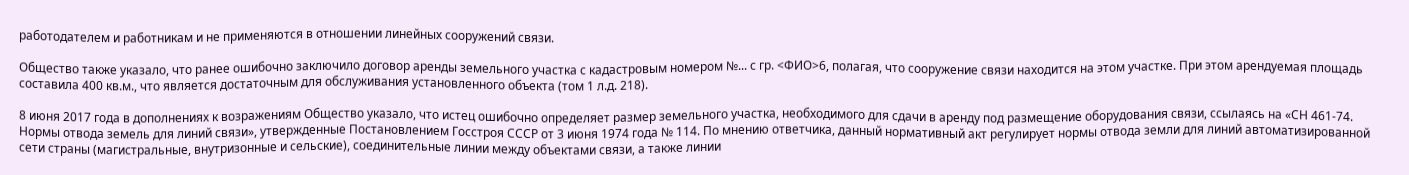работодателем и работникам и не применяются в отношении линейных сооружений связи.

Общество также указало, что ранее ошибочно заключило договор аренды земельного участка с кадастровым номером №... с гр. <ФИО>6, полагая, что сооружение связи находится на этом участке. При этом арендуемая площадь составила 400 кв.м., что является достаточным для обслуживания установленного объекта (том 1 л.д. 218).

8 июня 2017 года в дополнениях к возражениям Общество указало, что истец ошибочно определяет размер земельного участка, необходимого для сдачи в аренду под размещение оборудования связи, ссылаясь на «СН 461-74. Нормы отвода земель для линий связи», утвержденные Постановлением Госстроя СССР от 3 июня 1974 года № 114. По мнению ответчика, данный нормативный акт регулирует нормы отвода земли для линий автоматизированной сети страны (магистральные, внутризонные и сельские), соединительные линии между объектами связи, а также линии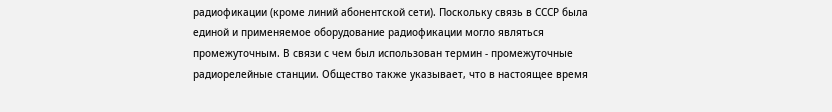радиофикации (кроме линий абонентской сети). Поскольку связь в СССР была единой и применяемое оборудование радиофикации могло являться промежуточным. В связи с чем был использован термин - промежуточные радиорелейные станции. Общество также указывает, что в настоящее время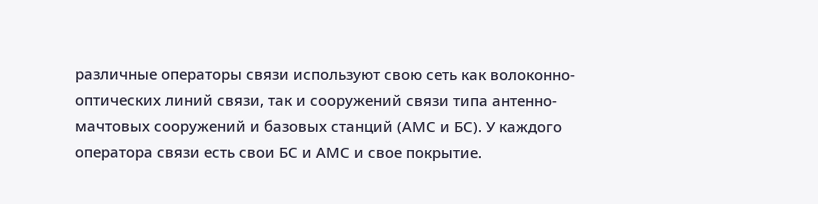различные операторы связи используют свою сеть как волоконно-оптических линий связи, так и сооружений связи типа антенно-мачтовых сооружений и базовых станций (АМС и БС). У каждого оператора связи есть свои БС и АМС и свое покрытие.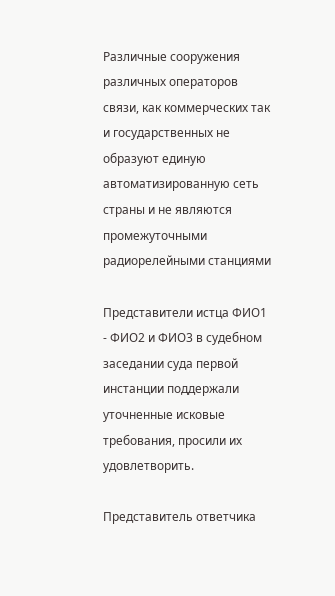Различные сооружения различных операторов связи, как коммерческих так и государственных не образуют единую автоматизированную сеть страны и не являются промежуточными радиорелейными станциями

Представители истца ФИО1 - ФИО2 и ФИО3 в судебном заседании суда первой инстанции поддержали уточненные исковые требования, просили их удовлетворить.

Представитель ответчика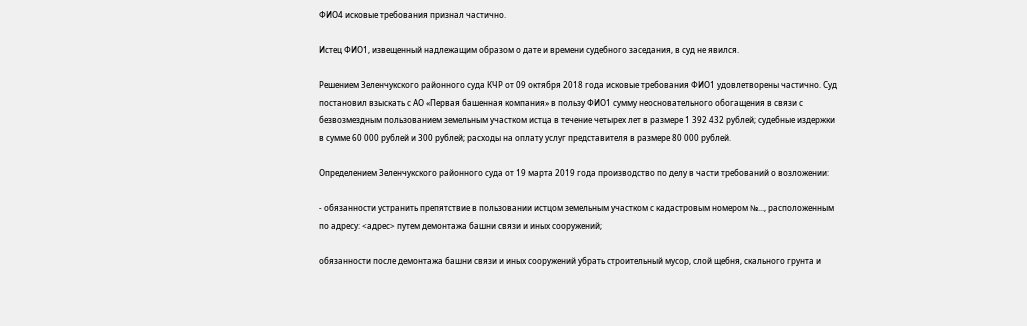ФИО4 исковые требования признал частично.

Истец ФИО1, извещенный надлежащим образом о дате и времени судебного заседания, в суд не явился.

Решением Зеленчукского районного суда КЧР от 09 октября 2018 года исковые требования ФИО1 удовлетворены частично. Суд постановил взыскать с АО «Первая башенная компания» в пользу ФИО1 сумму неосновательного обогащения в связи с безвозмездным пользованием земельным участком истца в течение четырех лет в размере 1 392 432 рублей; судебные издержки в сумме 60 000 рублей и 300 рублей; расходы на оплату услуг представителя в размере 80 000 рублей.

Определением Зеленчукского районного суда от 19 марта 2019 года производство по делу в части требований о возложении:

- обязанности устранить препятствие в пользовании истцом земельным участком с кадастровым номером №..., расположенным по адресу: <адрес> путем демонтажа башни связи и иных сооружений;

обязанности после демонтажа башни связи и иных сооружений убрать строительный мусор, слой щебня, скального грунта и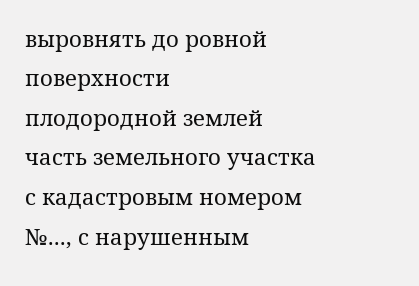выровнять до ровной поверхности плодородной землей часть земельного участка с кадастровым номером №..., с нарушенным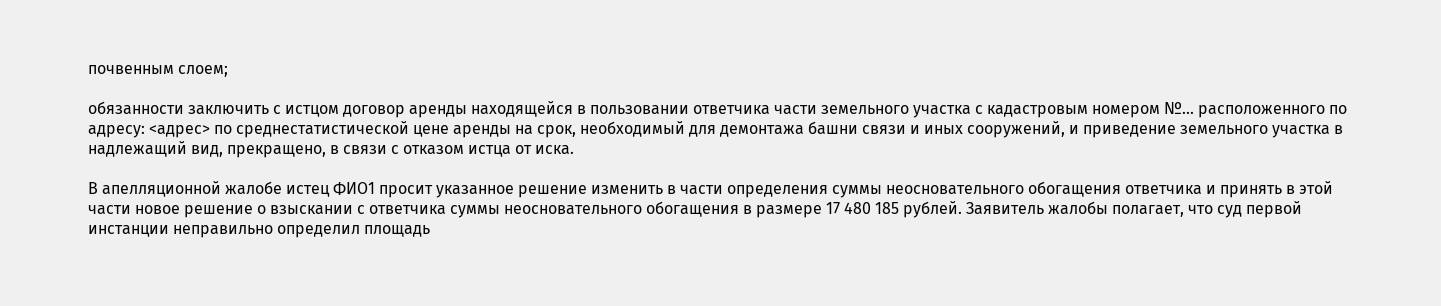почвенным слоем;

обязанности заключить с истцом договор аренды находящейся в пользовании ответчика части земельного участка с кадастровым номером №... расположенного по адресу: <адрес> по среднестатистической цене аренды на срок, необходимый для демонтажа башни связи и иных сооружений, и приведение земельного участка в надлежащий вид, прекращено, в связи с отказом истца от иска.

В апелляционной жалобе истец ФИО1 просит указанное решение изменить в части определения суммы неосновательного обогащения ответчика и принять в этой части новое решение о взыскании с ответчика суммы неосновательного обогащения в размере 17 480 185 рублей. Заявитель жалобы полагает, что суд первой инстанции неправильно определил площадь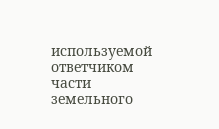используемой ответчиком части земельного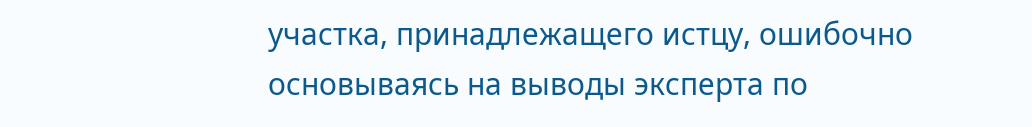участка, принадлежащего истцу, ошибочно основываясь на выводы эксперта по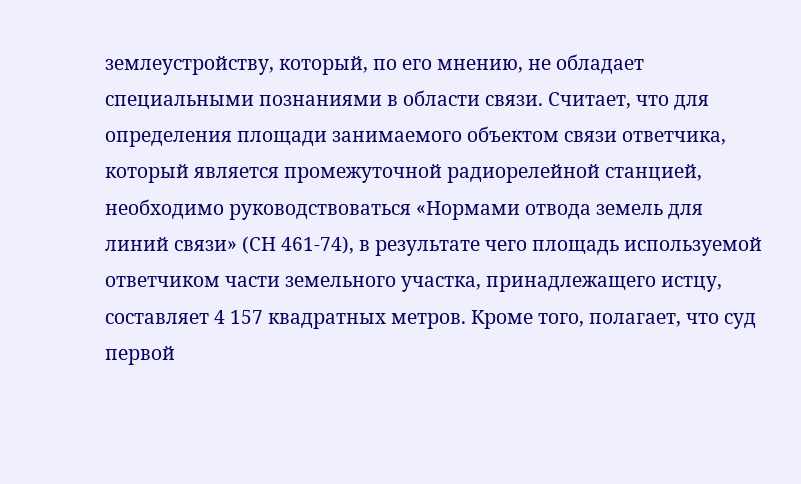землеустройству, который, по его мнению, не обладает специальными познаниями в области связи. Считает, что для определения площади занимаемого объектом связи ответчика, который является промежуточной радиорелейной станцией, необходимо руководствоваться «Нормами отвода земель для линий связи» (СН 461-74), в результате чего площадь используемой ответчиком части земельного участка, принадлежащего истцу, составляет 4 157 квадратных метров. Кроме того, полагает, что суд первой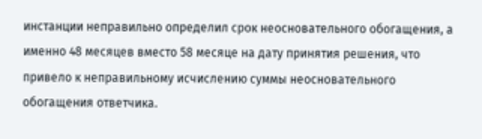инстанции неправильно определил срок неосновательного обогащения, а именно 48 месяцев вместо 58 месяце на дату принятия решения, что привело к неправильному исчислению суммы неосновательного обогащения ответчика.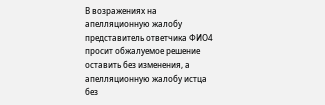В возражениях на апелляционную жалобу представитель ответчика ФИО4 просит обжалуемое решение оставить без изменения, а апелляционную жалобу истца без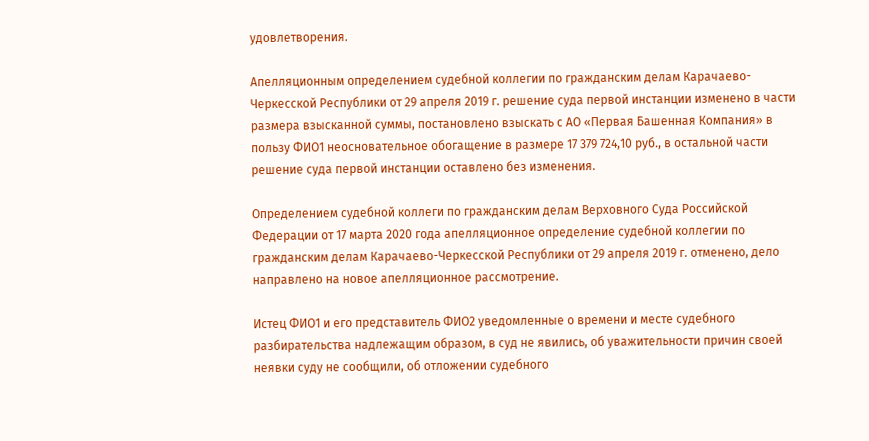удовлетворения.

Апелляционным определением судебной коллегии по гражданским делам Карачаево-Черкесской Республики от 29 апреля 2019 г. решение суда первой инстанции изменено в части размера взысканной суммы, постановлено взыскать с АО «Первая Башенная Компания» в пользу ФИО1 неосновательное обогащение в размере 17 379 724,10 руб., в остальной части решение суда первой инстанции оставлено без изменения.

Определением судебной коллеги по гражданским делам Верховного Суда Российской Федерации от 17 марта 2020 года апелляционное определение судебной коллегии по гражданским делам Карачаево-Черкесской Республики от 29 апреля 2019 г. отменено, дело направлено на новое апелляционное рассмотрение.

Истец ФИО1 и его представитель ФИО2 уведомленные о времени и месте судебного разбирательства надлежащим образом, в суд не явились, об уважительности причин своей неявки суду не сообщили, об отложении судебного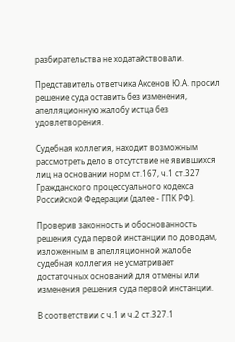разбирательства не ходатайствовали.

Представитель ответчика Аксенов Ю.А. просил решение суда оставить без изменения, апелляционную жалобу истца без удовлетворения.

Судебная коллегия, находит возможным рассмотреть дело в отсутствие не явившихся лиц на основании норм ст.167, ч.1 ст.327 Гражданского процессуального кодекса Российской Федерации (далее - ГПК РФ).

Проверив законность и обоснованность решения суда первой инстанции по доводам, изложенным в апелляционной жалобе судебная коллегия не усматривает достаточных оснований для отмены или изменения решения суда первой инстанции.

В соответствии с ч.1 и ч.2 ст.327.1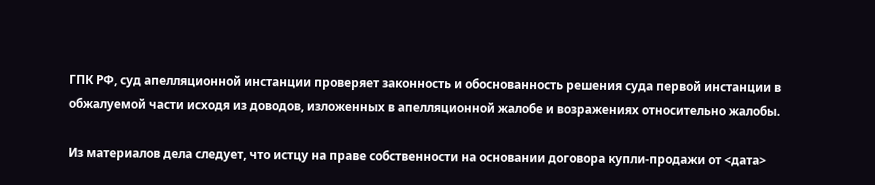ГПК РФ, суд апелляционной инстанции проверяет законность и обоснованность решения суда первой инстанции в обжалуемой части исходя из доводов, изложенных в апелляционной жалобе и возражениях относительно жалобы.

Из материалов дела следует, что истцу на праве собственности на основании договора купли-продажи от <дата>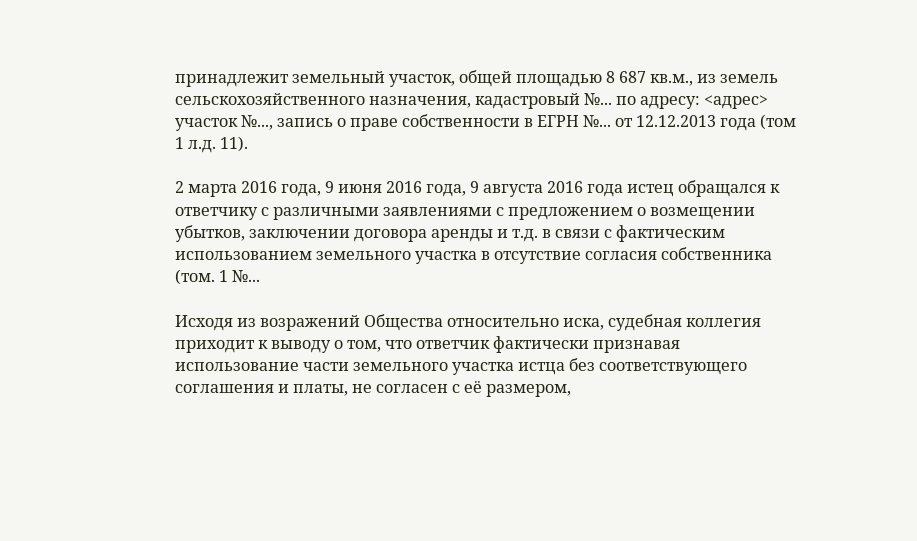принадлежит земельный участок, общей площадью 8 687 кв.м., из земель сельскохозяйственного назначения, кадастровый №... по адресу: <адрес> участок №..., запись о праве собственности в ЕГРН №... от 12.12.2013 года (том 1 л.д. 11).

2 марта 2016 года, 9 июня 2016 года, 9 августа 2016 года истец обращался к ответчику с различными заявлениями с предложением о возмещении убытков, заключении договора аренды и т.д. в связи с фактическим использованием земельного участка в отсутствие согласия собственника (том. 1 №...

Исходя из возражений Общества относительно иска, судебная коллегия приходит к выводу о том, что ответчик фактически признавая использование части земельного участка истца без соответствующего соглашения и платы, не согласен с её размером,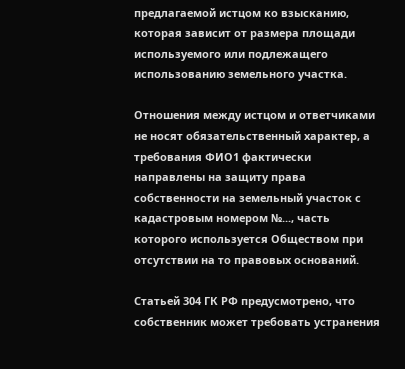предлагаемой истцом ко взысканию, которая зависит от размера площади используемого или подлежащего использованию земельного участка.

Отношения между истцом и ответчиками не носят обязательственный характер, а требования ФИО1 фактически направлены на защиту права собственности на земельный участок с кадастровым номером №..., часть которого используется Обществом при отсутствии на то правовых оснований.

Статьей 304 ГК РФ предусмотрено, что собственник может требовать устранения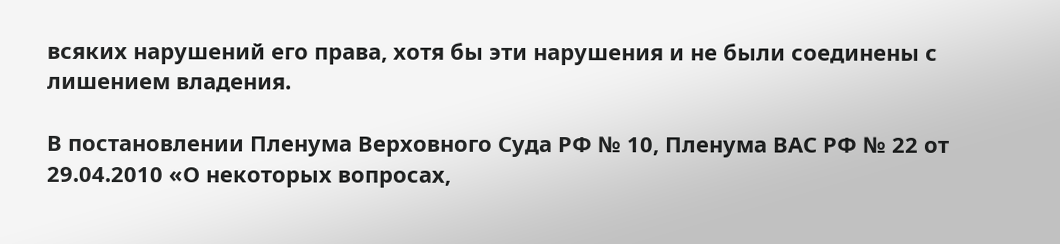всяких нарушений его права, хотя бы эти нарушения и не были соединены с лишением владения.

В постановлении Пленума Верховного Суда РФ № 10, Пленума ВАС РФ № 22 от 29.04.2010 «О некоторых вопросах,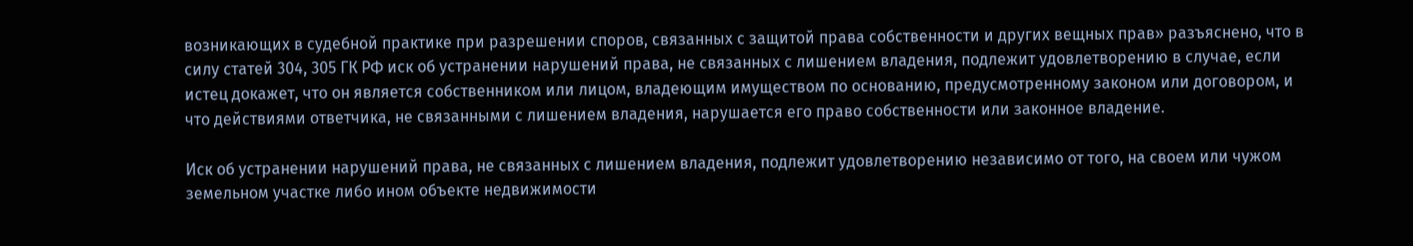возникающих в судебной практике при разрешении споров, связанных с защитой права собственности и других вещных прав» разъяснено, что в силу статей 304, 305 ГК РФ иск об устранении нарушений права, не связанных с лишением владения, подлежит удовлетворению в случае, если истец докажет, что он является собственником или лицом, владеющим имуществом по основанию, предусмотренному законом или договором, и что действиями ответчика, не связанными с лишением владения, нарушается его право собственности или законное владение.

Иск об устранении нарушений права, не связанных с лишением владения, подлежит удовлетворению независимо от того, на своем или чужом земельном участке либо ином объекте недвижимости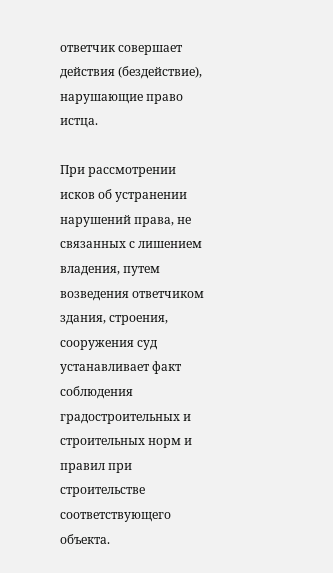ответчик совершает действия (бездействие), нарушающие право истца.

При рассмотрении исков об устранении нарушений права, не связанных с лишением владения, путем возведения ответчиком здания, строения, сооружения суд устанавливает факт соблюдения градостроительных и строительных норм и правил при строительстве соответствующего объекта.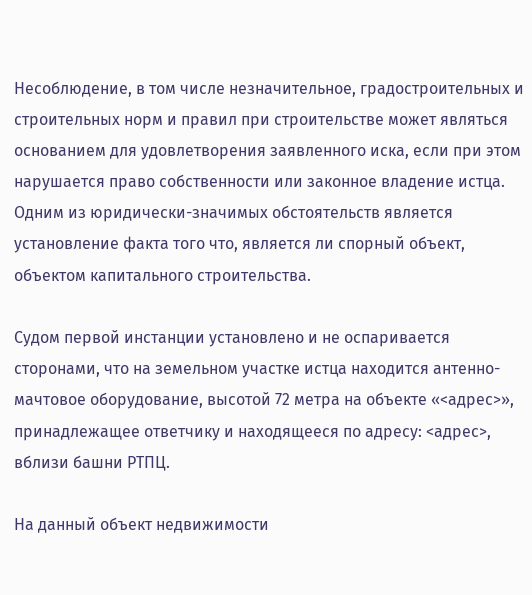Несоблюдение, в том числе незначительное, градостроительных и строительных норм и правил при строительстве может являться основанием для удовлетворения заявленного иска, если при этом нарушается право собственности или законное владение истца. Одним из юридически-значимых обстоятельств является установление факта того что, является ли спорный объект, объектом капитального строительства.

Судом первой инстанции установлено и не оспаривается сторонами, что на земельном участке истца находится антенно-мачтовое оборудование, высотой 72 метра на объекте «<адрес>», принадлежащее ответчику и находящееся по адресу: <адрес>, вблизи башни РТПЦ.

На данный объект недвижимости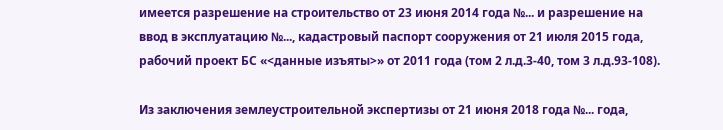имеется разрешение на строительство от 23 июня 2014 года №... и разрешение на ввод в эксплуатацию №..., кадастровый паспорт сооружения от 21 июля 2015 года, рабочий проект БС «<данные изъяты>» от 2011 года (том 2 л.д.3-40, том 3 л.д.93-108).

Из заключения землеустроительной экспертизы от 21 июня 2018 года №... года,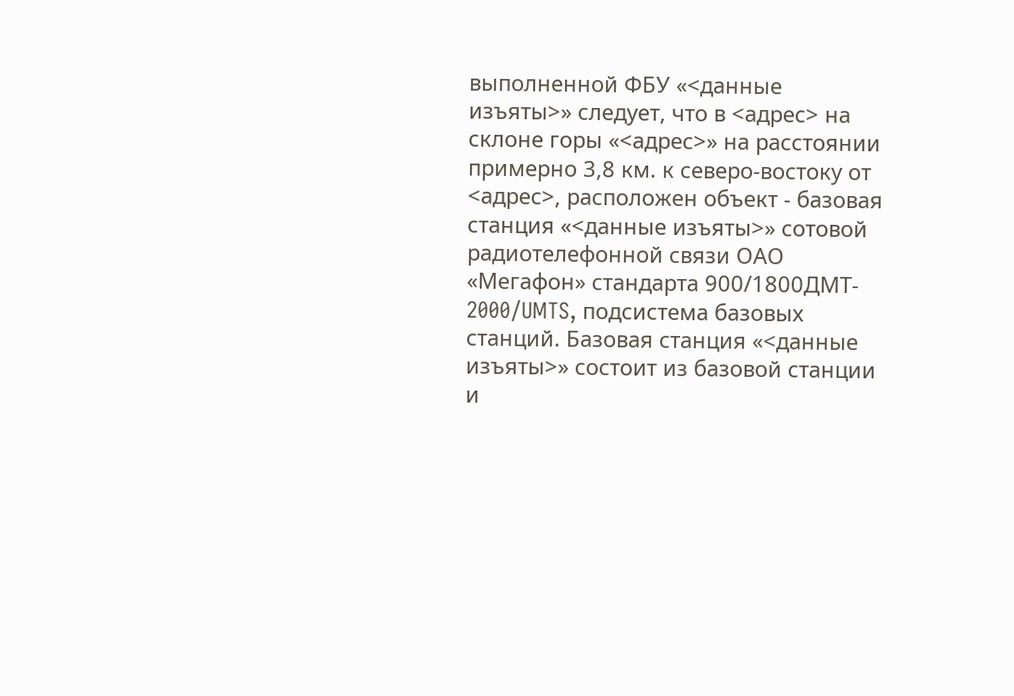выполненной ФБУ «<данные изъяты>» следует, что в <адрес> на склоне горы «<адрес>» на расстоянии примерно 3,8 км. к северо-востоку от <адрес>, расположен объект - базовая станция «<данные изъяты>» сотовой радиотелефонной связи ОАО «Мегафон» стандарта 900/1800ДМТ- 2000/UMTS, подсистема базовых станций. Базовая станция «<данные изъяты>» состоит из базовой станции и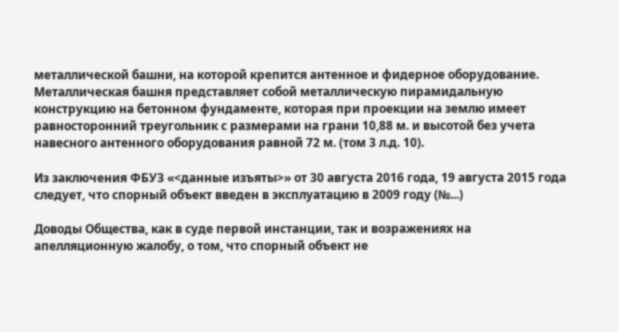металлической башни, на которой крепится антенное и фидерное оборудование. Металлическая башня представляет собой металлическую пирамидальную конструкцию на бетонном фундаменте, которая при проекции на землю имеет равносторонний треугольник с размерами на грани 10,88 м. и высотой без учета навесного антенного оборудования равной 72 м. (том 3 л.д. 10).

Из заключения ФБУЗ «<данные изъяты>» от 30 августа 2016 года, 19 августа 2015 года следует, что спорный объект введен в эксплуатацию в 2009 году (№...)

Доводы Общества, как в суде первой инстанции, так и возражениях на апелляционную жалобу, о том, что спорный объект не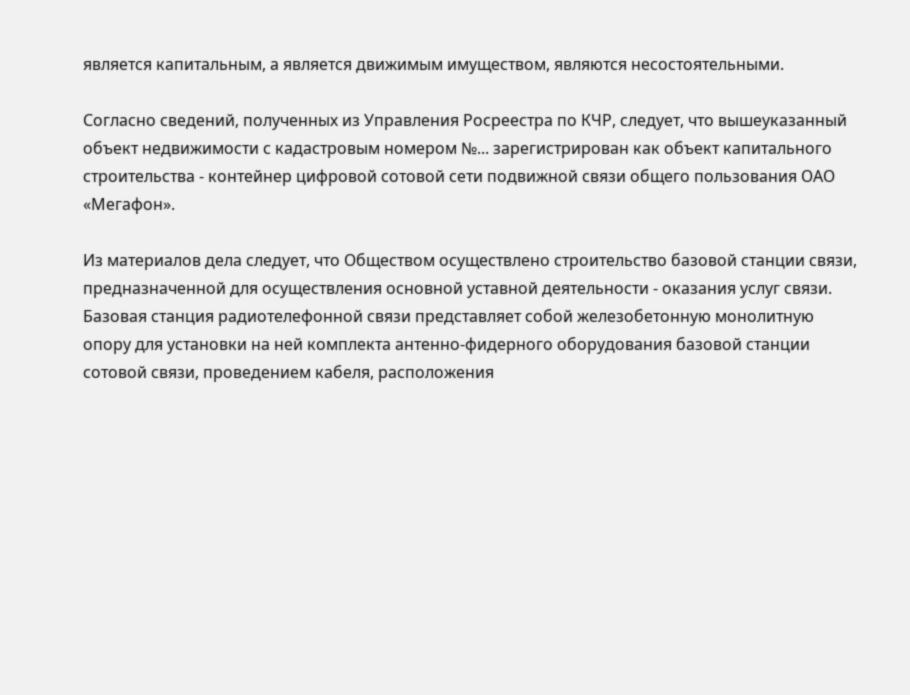является капитальным, а является движимым имуществом, являются несостоятельными.

Согласно сведений, полученных из Управления Росреестра по КЧР, следует, что вышеуказанный объект недвижимости с кадастровым номером №... зарегистрирован как объект капитального строительства - контейнер цифровой сотовой сети подвижной связи общего пользования ОАО «Мегафон».

Из материалов дела следует, что Обществом осуществлено строительство базовой станции связи, предназначенной для осуществления основной уставной деятельности - оказания услуг связи. Базовая станция радиотелефонной связи представляет собой железобетонную монолитную опору для установки на ней комплекта антенно-фидерного оборудования базовой станции сотовой связи, проведением кабеля, расположения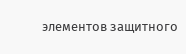элементов защитного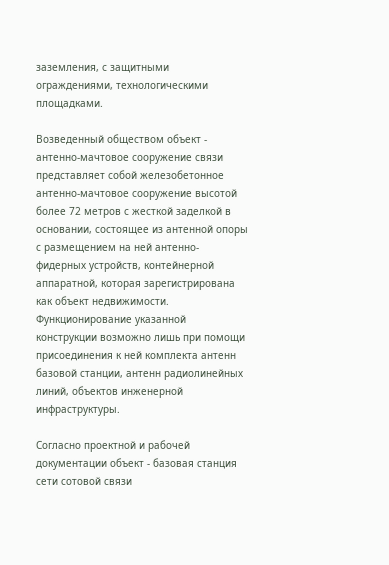заземления, с защитными ограждениями, технологическими площадками.

Возведенный обществом объект - антенно-мачтовое сооружение связи представляет собой железобетонное антенно-мачтовое сооружение высотой более 72 метров с жесткой заделкой в основании, состоящее из антенной опоры с размещением на ней антенно-фидерных устройств, контейнерной аппаратной, которая зарегистрирована как объект недвижимости. Функционирование указанной конструкции возможно лишь при помощи присоединения к ней комплекта антенн базовой станции, антенн радиолинейных линий, объектов инженерной инфраструктуры.

Согласно проектной и рабочей документации объект - базовая станция сети сотовой связи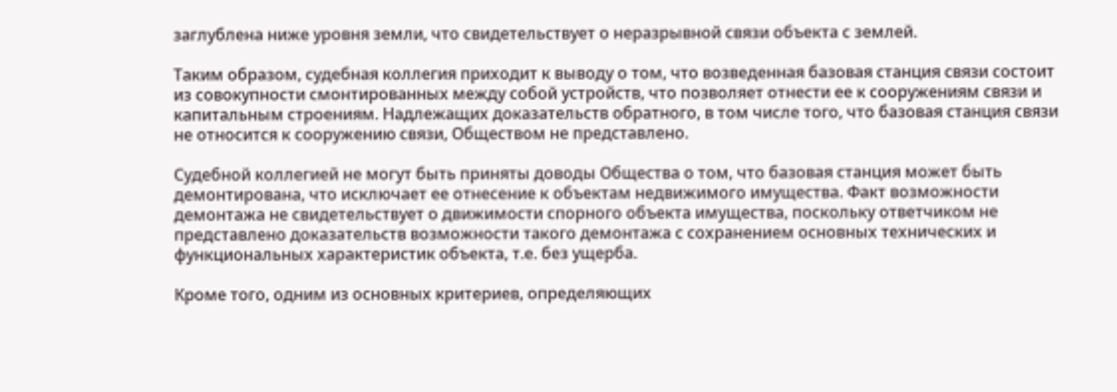заглублена ниже уровня земли, что свидетельствует о неразрывной связи объекта с землей.

Таким образом, судебная коллегия приходит к выводу о том, что возведенная базовая станция связи состоит из совокупности смонтированных между собой устройств, что позволяет отнести ее к сооружениям связи и капитальным строениям. Надлежащих доказательств обратного, в том числе того, что базовая станция связи не относится к сооружению связи, Обществом не представлено.

Судебной коллегией не могут быть приняты доводы Общества о том, что базовая станция может быть демонтирована, что исключает ее отнесение к объектам недвижимого имущества. Факт возможности демонтажа не свидетельствует о движимости спорного объекта имущества, поскольку ответчиком не представлено доказательств возможности такого демонтажа с сохранением основных технических и функциональных характеристик объекта, т.е. без ущерба.

Кроме того, одним из основных критериев, определяющих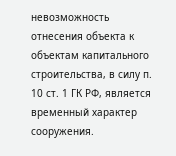невозможность отнесения объекта к объектам капитального строительства, в силу п. 10 ст. 1 ГК РФ, является временный характер сооружения.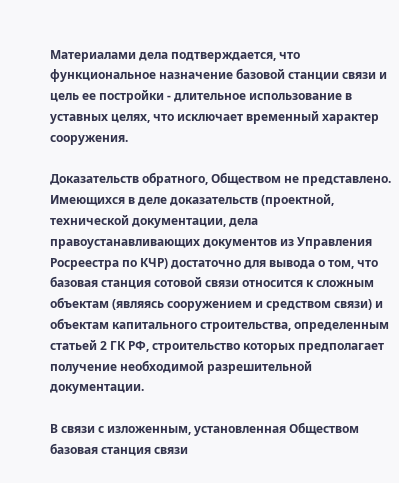Материалами дела подтверждается, что функциональное назначение базовой станции связи и цель ее постройки - длительное использование в уставных целях, что исключает временный характер сооружения.

Доказательств обратного, Обществом не представлено. Имеющихся в деле доказательств (проектной, технической документации, дела правоустанавливающих документов из Управления Росреестра по КЧР) достаточно для вывода о том, что базовая станция сотовой связи относится к сложным объектам (являясь сооружением и средством связи) и объектам капитального строительства, определенным статьей 2 ГК РФ, строительство которых предполагает получение необходимой разрешительной документации.

В связи с изложенным, установленная Обществом базовая станция связи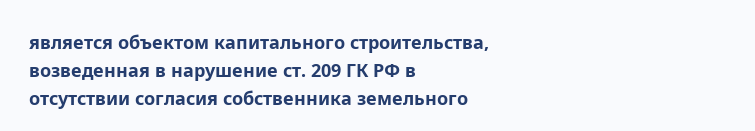является объектом капитального строительства, возведенная в нарушение ст. 209 ГК РФ в отсутствии согласия собственника земельного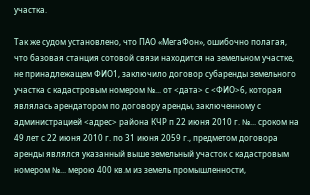участка.

Так же судом установлено, что ПАО «МегаФон», ошибочно полагая, что базовая станция сотовой связи находится на земельном участке, не принадлежащем ФИО1, заключило договор субаренды земельного участка с кадастровым номером №... от <дата> с <ФИО>6, которая являлась арендатором по договору аренды, заключенному с администрацией <адрес> района КЧР п 22 июня 2010 г. №... сроком на 49 лет с 22 июня 2010 г. по 31 июня 2059 г., предметом договора аренды являлся указанный выше земельный участок с кадастровым номером №... мерою 400 кв.м из земель промышленности,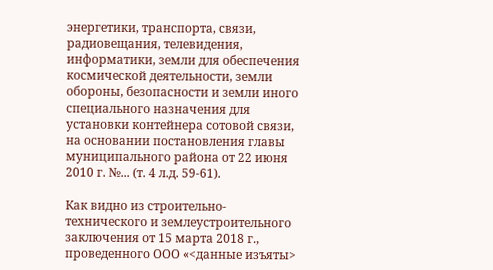энергетики, транспорта, связи, радиовещания, телевидения, информатики, земли для обеспечения космической деятельности, земли обороны, безопасности и земли иного специального назначения для установки контейнера сотовой связи, на основании постановления главы муниципального района от 22 июня 2010 г. №... (т. 4 л.д. 59-61).

Как видно из строительно-технического и землеустроительного заключения от 15 марта 2018 г., проведенного ООО «<данные изъяты>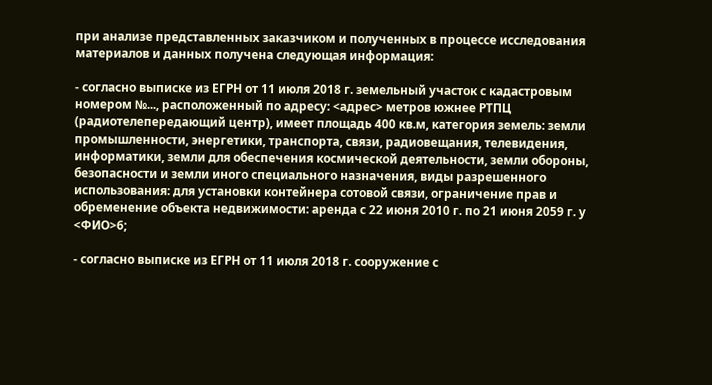при анализе представленных заказчиком и полученных в процессе исследования материалов и данных получена следующая информация:

- согласно выписке из ЕГРН от 11 июля 2018 г. земельный участок с кадастровым номером №..., расположенный по адресу: <адрес> метров южнее РТПЦ (радиотелепередающий центр), имеет площадь 400 кв.м, категория земель: земли промышленности, энергетики, транспорта, связи, радиовещания, телевидения, информатики, земли для обеспечения космической деятельности, земли обороны, безопасности и земли иного специального назначения, виды разрешенного использования: для установки контейнера сотовой связи, ограничение прав и обременение объекта недвижимости: аренда с 22 июня 2010 г. по 21 июня 2059 г. у <ФИО>6;

- согласно выписке из ЕГРН от 11 июля 2018 г. сооружение с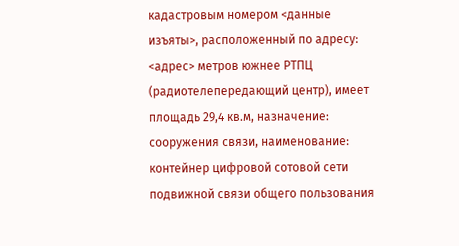кадастровым номером <данные изъяты>, расположенный по адресу: <адрес> метров южнее РТПЦ (радиотелепередающий центр), имеет площадь 29,4 кв.м, назначение: сооружения связи, наименование: контейнер цифровой сотовой сети подвижной связи общего пользования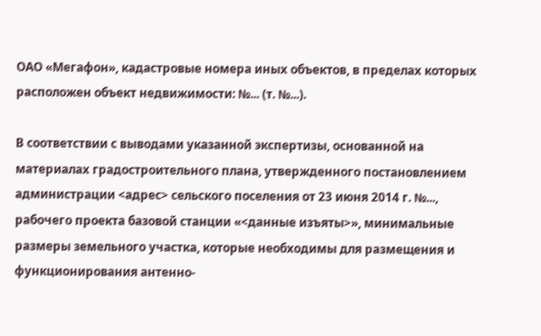ОАО «Мегафон», кадастровые номера иных объектов, в пределах которых расположен объект недвижимости: №... (т. №...).

В соответствии с выводами указанной экспертизы, основанной на материалах градостроительного плана, утвержденного постановлением администрации <адрес> сельского поселения от 23 июня 2014 г. №..., рабочего проекта базовой станции «<данные изъяты>», минимальные размеры земельного участка, которые необходимы для размещения и функционирования антенно-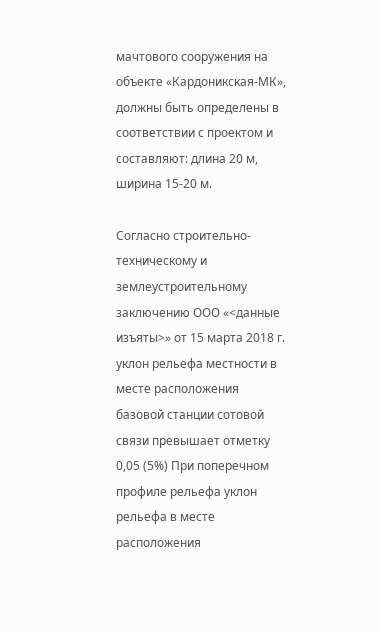мачтового сооружения на объекте «Кардоникская-МК», должны быть определены в соответствии с проектом и составляют: длина 20 м, ширина 15-20 м.

Согласно строительно-техническому и землеустроительному заключению ООО «<данные изъяты>» от 15 марта 2018 г. уклон рельефа местности в месте расположения базовой станции сотовой связи превышает отметку 0,05 (5%) При поперечном профиле рельефа уклон рельефа в месте расположения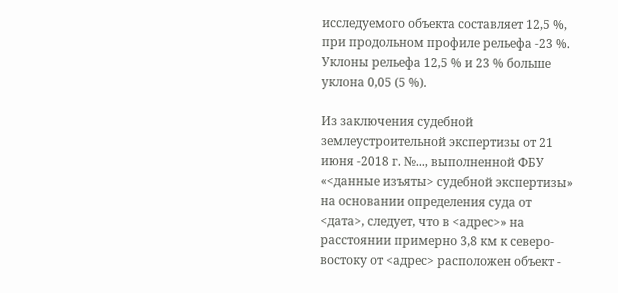исследуемого объекта составляет 12,5 %, при продольном профиле рельефа -23 %. Уклоны рельефа 12,5 % и 23 % больше уклона 0,05 (5 %).

Из заключения судебной землеустроительной экспертизы от 21 июня -2018 г. №..., выполненной ФБУ «<данные изъяты> судебной экспертизы» на основании определения суда от <дата>, следует, что в <адрес>» на расстоянии примерно 3,8 км к северо-востоку от <адрес> расположен объект -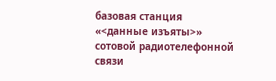базовая станция «<данные изъяты>» сотовой радиотелефонной связи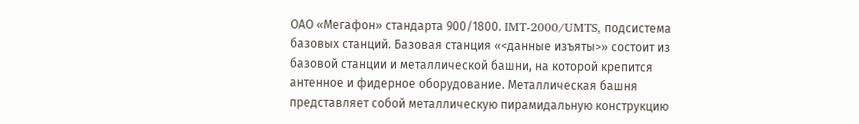ОАО «Мегафон» стандарта 900/1800. IMT-2000/UMTS, подсистема базовых станций. Базовая станция «<данные изъяты>» состоит из базовой станции и металлической башни, на которой крепится антенное и фидерное оборудование. Металлическая башня представляет собой металлическую пирамидальную конструкцию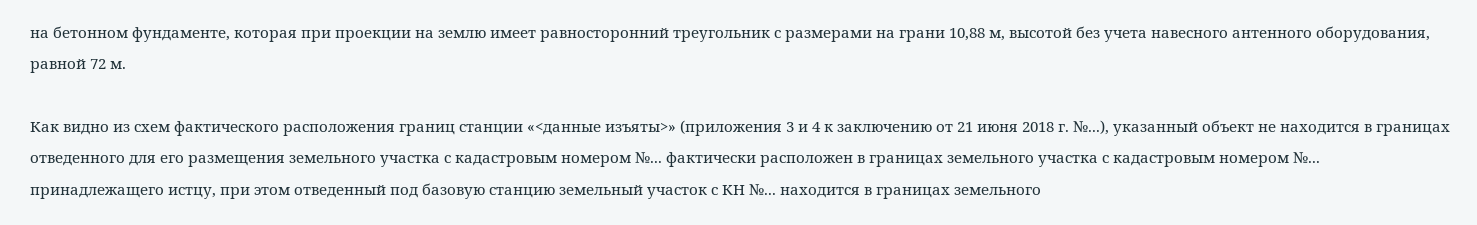на бетонном фундаменте, которая при проекции на землю имеет равносторонний треугольник с размерами на грани 10,88 м, высотой без учета навесного антенного оборудования, равной 72 м.

Как видно из схем фактического расположения границ станции «<данные изъяты>» (приложения 3 и 4 к заключению от 21 июня 2018 г. №...), указанный объект не находится в границах отведенного для его размещения земельного участка с кадастровым номером №... фактически расположен в границах земельного участка с кадастровым номером №... принадлежащего истцу, при этом отведенный под базовую станцию земельный участок с КН №... находится в границах земельного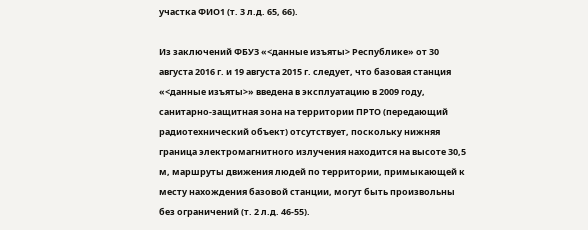участка ФИО1 (т. 3 л.д. 65, 66).

Из заключений ФБУЗ «<данные изъяты> Республике» от 30 августа 2016 г. и 19 августа 2015 г. следует, что базовая станция «<данные изъяты>» введена в эксплуатацию в 2009 году, санитарно-защитная зона на территории ПРТО (передающий радиотехнический объект) отсутствует, поскольку нижняя граница электромагнитного излучения находится на высоте 30,5 м, маршруты движения людей по территории, примыкающей к месту нахождения базовой станции, могут быть произвольны без ограничений (т. 2 л.д. 46-55).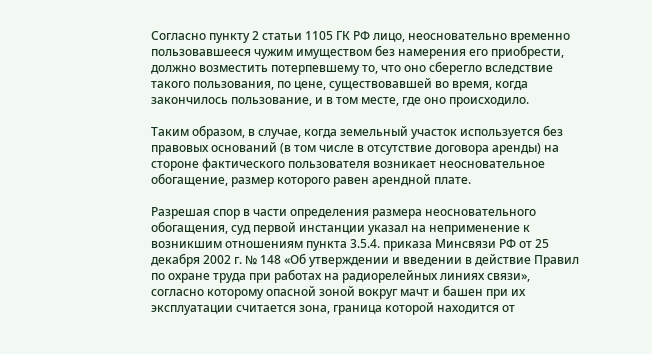Согласно пункту 2 статьи 1105 ГК РФ лицо, неосновательно временно пользовавшееся чужим имуществом без намерения его приобрести, должно возместить потерпевшему то, что оно сберегло вследствие такого пользования, по цене, существовавшей во время, когда закончилось пользование, и в том месте, где оно происходило.

Таким образом, в случае, когда земельный участок используется без правовых оснований (в том числе в отсутствие договора аренды) на стороне фактического пользователя возникает неосновательное обогащение, размер которого равен арендной плате.

Разрешая спор в части определения размера неосновательного обогащения, суд первой инстанции указал на неприменение к возникшим отношениям пункта 3.5.4. приказа Минсвязи РФ от 25 декабря 2002 г. № 148 «Об утверждении и введении в действие Правил по охране труда при работах на радиорелейных линиях связи», согласно которому опасной зоной вокруг мачт и башен при их эксплуатации считается зона, граница которой находится от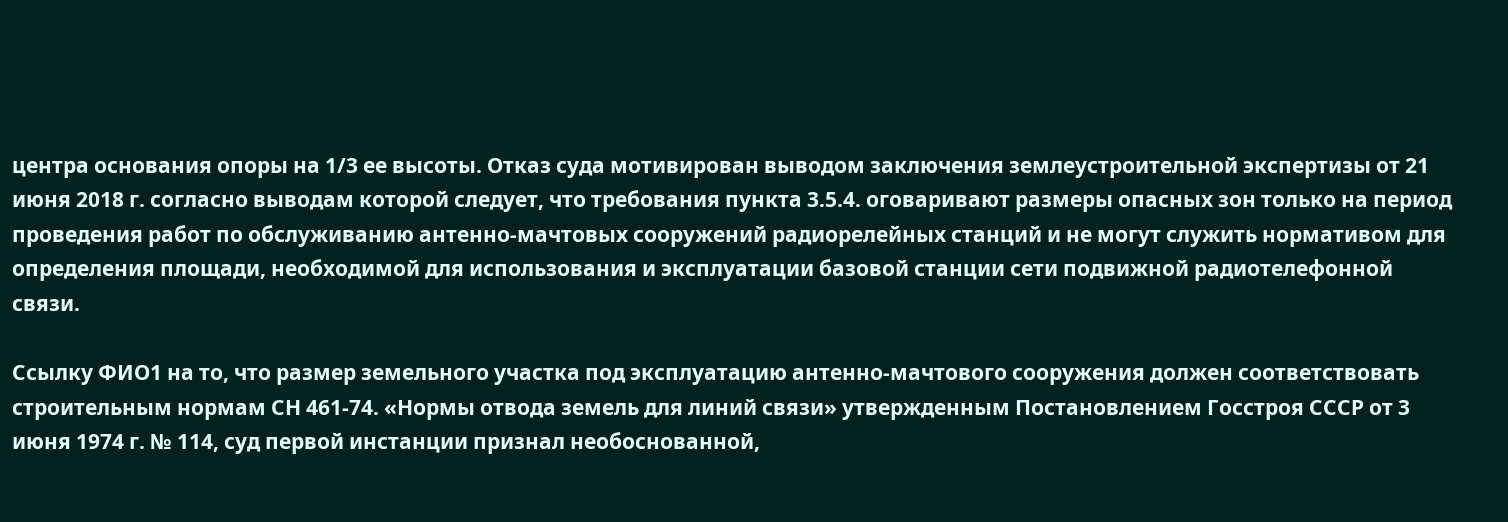центра основания опоры на 1/3 ее высоты. Отказ суда мотивирован выводом заключения землеустроительной экспертизы от 21 июня 2018 г. согласно выводам которой следует, что требования пункта 3.5.4. оговаривают размеры опасных зон только на период проведения работ по обслуживанию антенно-мачтовых сооружений радиорелейных станций и не могут служить нормативом для определения площади, необходимой для использования и эксплуатации базовой станции сети подвижной радиотелефонной связи.

Ссылку ФИО1 на то, что размер земельного участка под эксплуатацию антенно-мачтового сооружения должен соответствовать строительным нормам СН 461-74. «Нормы отвода земель для линий связи» утвержденным Постановлением Госстроя СССР от 3 июня 1974 г. № 114, суд первой инстанции признал необоснованной,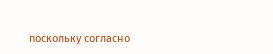поскольку согласно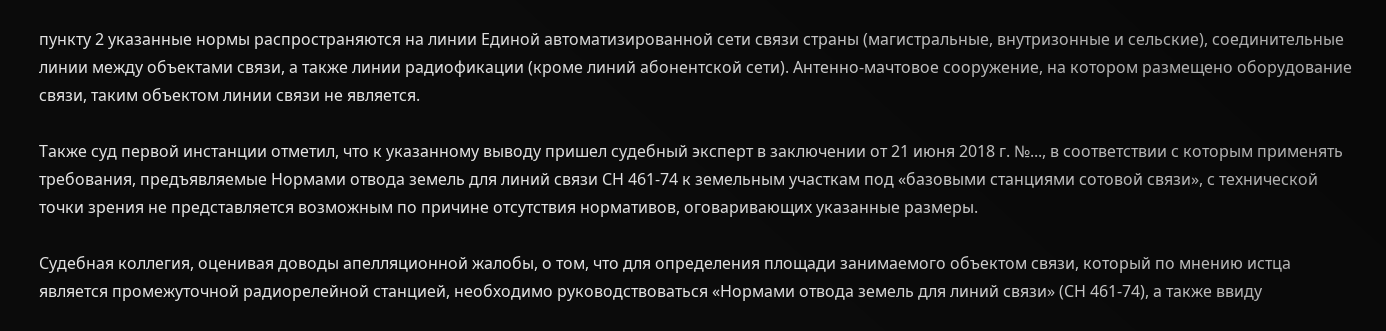пункту 2 указанные нормы распространяются на линии Единой автоматизированной сети связи страны (магистральные, внутризонные и сельские), соединительные линии между объектами связи, а также линии радиофикации (кроме линий абонентской сети). Антенно-мачтовое сооружение, на котором размещено оборудование связи, таким объектом линии связи не является.

Также суд первой инстанции отметил, что к указанному выводу пришел судебный эксперт в заключении от 21 июня 2018 г. №..., в соответствии с которым применять требования, предъявляемые Нормами отвода земель для линий связи СН 461-74 к земельным участкам под «базовыми станциями сотовой связи», с технической точки зрения не представляется возможным по причине отсутствия нормативов, оговаривающих указанные размеры.

Судебная коллегия, оценивая доводы апелляционной жалобы, о том, что для определения площади занимаемого объектом связи, который по мнению истца является промежуточной радиорелейной станцией, необходимо руководствоваться «Нормами отвода земель для линий связи» (СН 461-74), а также ввиду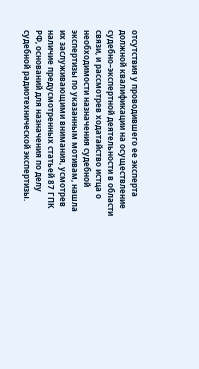отсутствия у проводившего ее эксперта должной квалификации на осуществление судебно–экспертной деятельности в области связи, и рассмотрев ходатайство истца о необходимости назначения судебной экспертизы по указанным мотивам, нашла их заслуживающими внимания, усмотрев наличие предусмотренных статьей 87 ГПК РФ, оснований для назначения по делу судебной радиотехнической экспертизы.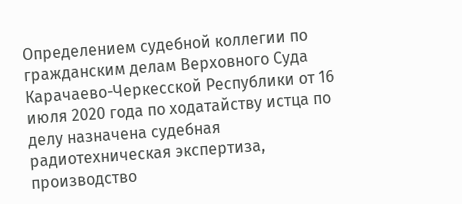Определением судебной коллегии по гражданским делам Верховного Суда Карачаево-Черкесской Республики от 16 июля 2020 года по ходатайству истца по делу назначена судебная радиотехническая экспертиза, производство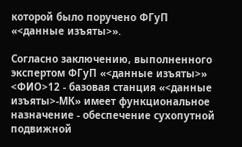которой было поручено ФГуП «<данные изъяты>».

Согласно заключению, выполненного экспертом ФГуП «<данные изъяты>» <ФИО>12 - базовая станция «<данные изъяты>-МК» имеет функциональное назначение - обеспечение сухопутной подвижной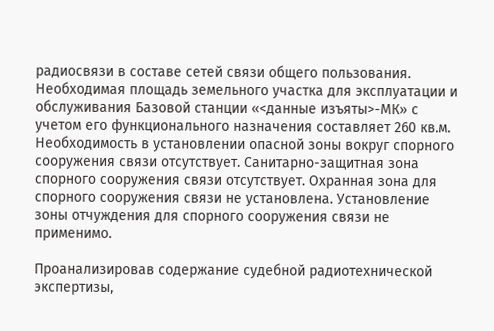радиосвязи в составе сетей связи общего пользования. Необходимая площадь земельного участка для эксплуатации и обслуживания Базовой станции «<данные изъяты>-МК» с учетом его функционального назначения составляет 260 кв.м. Необходимость в установлении опасной зоны вокруг спорного сооружения связи отсутствует. Санитарно-защитная зона спорного сооружения связи отсутствует. Охранная зона для спорного сооружения связи не установлена. Установление зоны отчуждения для спорного сооружения связи не применимо.

Проанализировав содержание судебной радиотехнической экспертизы,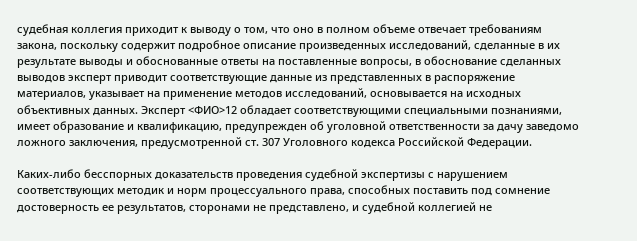судебная коллегия приходит к выводу о том, что оно в полном объеме отвечает требованиям закона, поскольку содержит подробное описание произведенных исследований, сделанные в их результате выводы и обоснованные ответы на поставленные вопросы, в обоснование сделанных выводов эксперт приводит соответствующие данные из представленных в распоряжение материалов, указывает на применение методов исследований, основывается на исходных объективных данных. Эксперт <ФИО>12 обладает соответствующими специальными познаниями, имеет образование и квалификацию, предупрежден об уголовной ответственности за дачу заведомо ложного заключения, предусмотренной ст. 307 Уголовного кодекса Российской Федерации.

Каких-либо бесспорных доказательств проведения судебной экспертизы с нарушением соответствующих методик и норм процессуального права, способных поставить под сомнение достоверность ее результатов, сторонами не представлено, и судебной коллегией не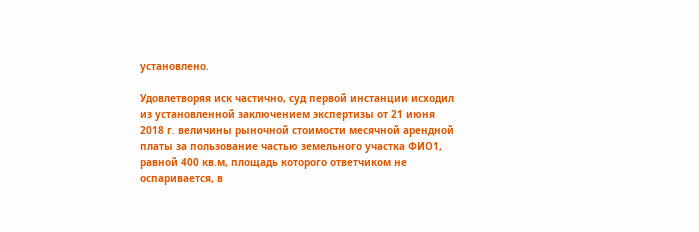установлено.

Удовлетворяя иск частично, суд первой инстанции исходил из установленной заключением экспертизы от 21 июня 2018 г. величины рыночной стоимости месячной арендной платы за пользование частью земельного участка ФИО1, равной 400 кв.м, площадь которого ответчиком не оспаривается, в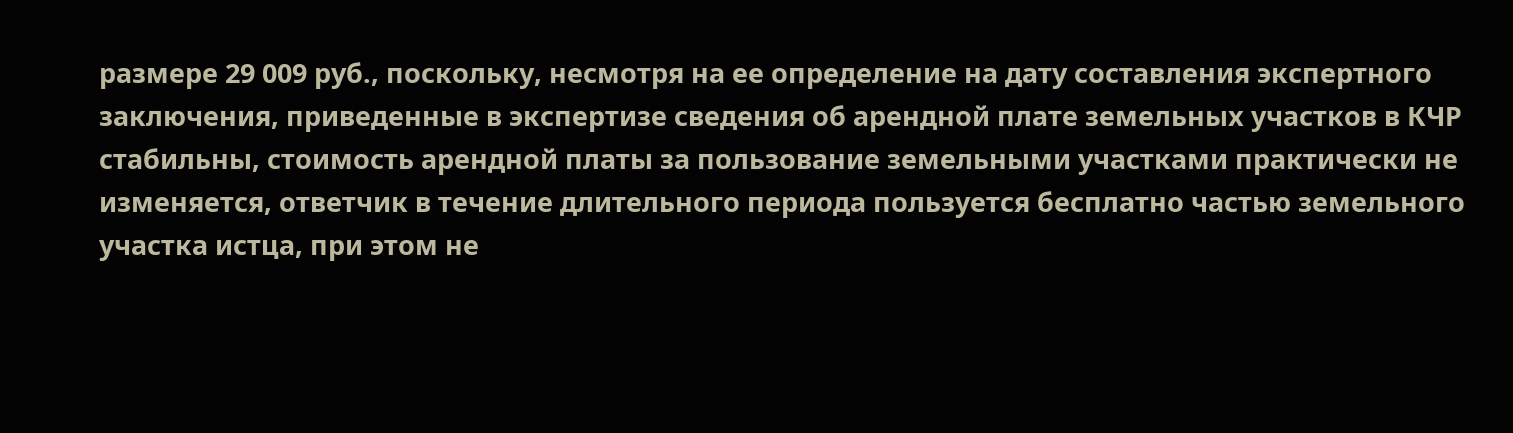размере 29 009 руб., поскольку, несмотря на ее определение на дату составления экспертного заключения, приведенные в экспертизе сведения об арендной плате земельных участков в КЧР стабильны, стоимость арендной платы за пользование земельными участками практически не изменяется, ответчик в течение длительного периода пользуется бесплатно частью земельного участка истца, при этом не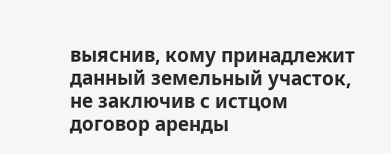выяснив, кому принадлежит данный земельный участок, не заключив с истцом договор аренды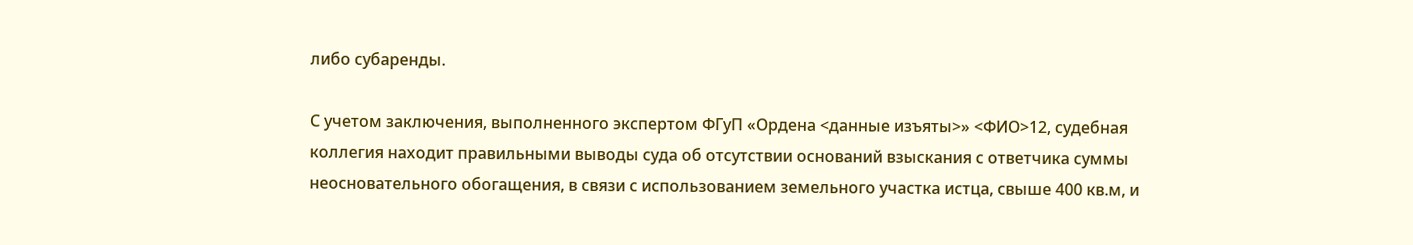либо субаренды.

С учетом заключения, выполненного экспертом ФГуП «Ордена <данные изъяты>» <ФИО>12, судебная коллегия находит правильными выводы суда об отсутствии оснований взыскания с ответчика суммы неосновательного обогащения, в связи с использованием земельного участка истца, свыше 400 кв.м, и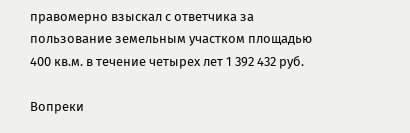правомерно взыскал с ответчика за пользование земельным участком площадью 400 кв.м. в течение четырех лет 1 392 432 руб.

Вопреки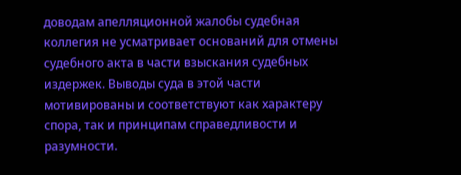доводам апелляционной жалобы судебная коллегия не усматривает оснований для отмены судебного акта в части взыскания судебных издержек. Выводы суда в этой части мотивированы и соответствуют как характеру спора, так и принципам справедливости и разумности.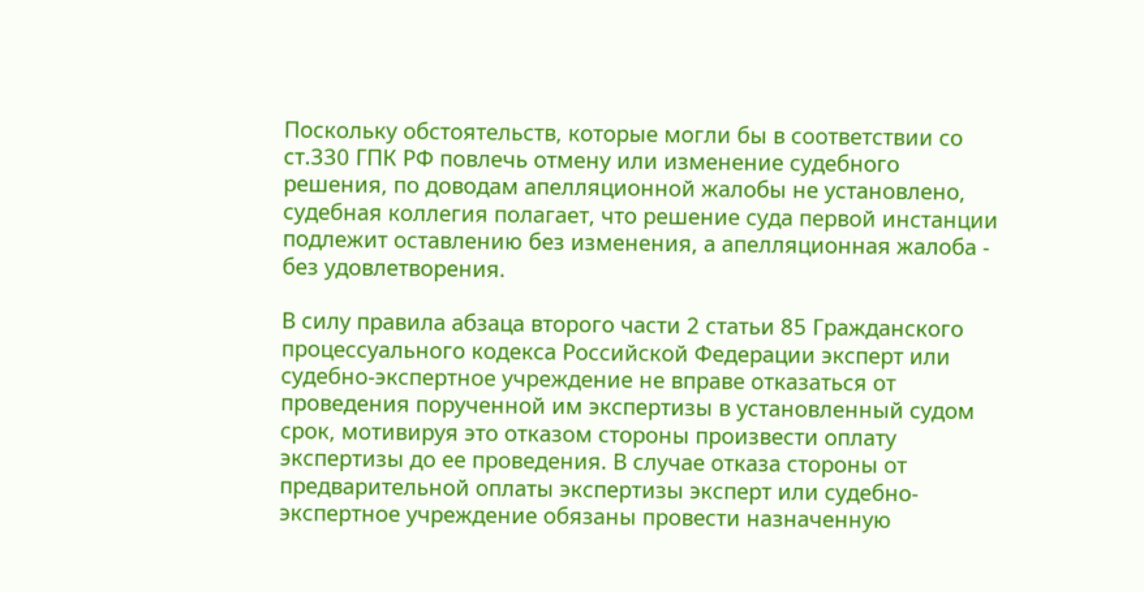Поскольку обстоятельств, которые могли бы в соответствии со ст.330 ГПК РФ повлечь отмену или изменение судебного решения, по доводам апелляционной жалобы не установлено, судебная коллегия полагает, что решение суда первой инстанции подлежит оставлению без изменения, а апелляционная жалоба - без удовлетворения.

В силу правила абзаца второго части 2 статьи 85 Гражданского процессуального кодекса Российской Федерации эксперт или судебно-экспертное учреждение не вправе отказаться от проведения порученной им экспертизы в установленный судом срок, мотивируя это отказом стороны произвести оплату экспертизы до ее проведения. В случае отказа стороны от предварительной оплаты экспертизы эксперт или судебно-экспертное учреждение обязаны провести назначенную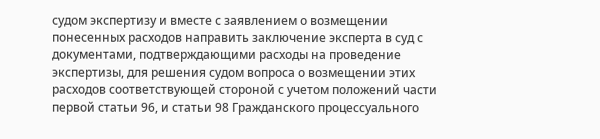судом экспертизу и вместе с заявлением о возмещении понесенных расходов направить заключение эксперта в суд с документами, подтверждающими расходы на проведение экспертизы, для решения судом вопроса о возмещении этих расходов соответствующей стороной с учетом положений части первой статьи 96, и статьи 98 Гражданского процессуального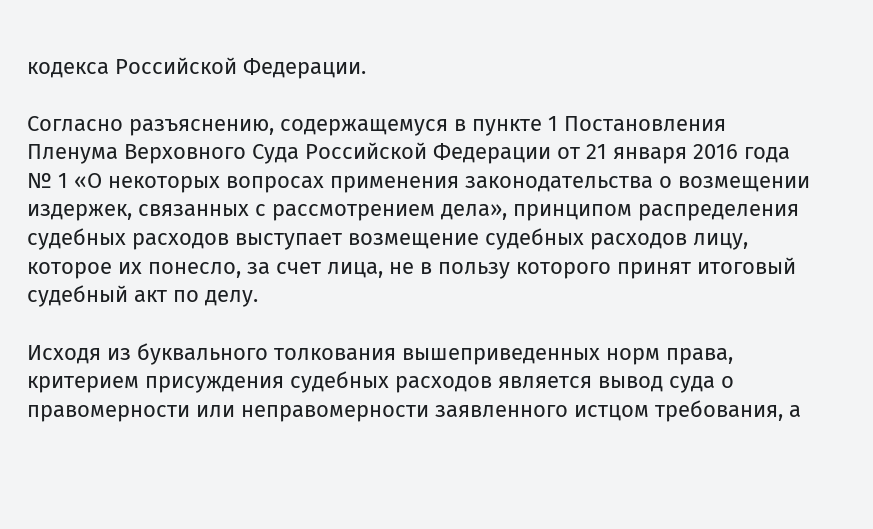кодекса Российской Федерации.

Согласно разъяснению, содержащемуся в пункте 1 Постановления Пленума Верховного Суда Российской Федерации от 21 января 2016 года № 1 «О некоторых вопросах применения законодательства о возмещении издержек, связанных с рассмотрением дела», принципом распределения судебных расходов выступает возмещение судебных расходов лицу, которое их понесло, за счет лица, не в пользу которого принят итоговый судебный акт по делу.

Исходя из буквального толкования вышеприведенных норм права, критерием присуждения судебных расходов является вывод суда о правомерности или неправомерности заявленного истцом требования, а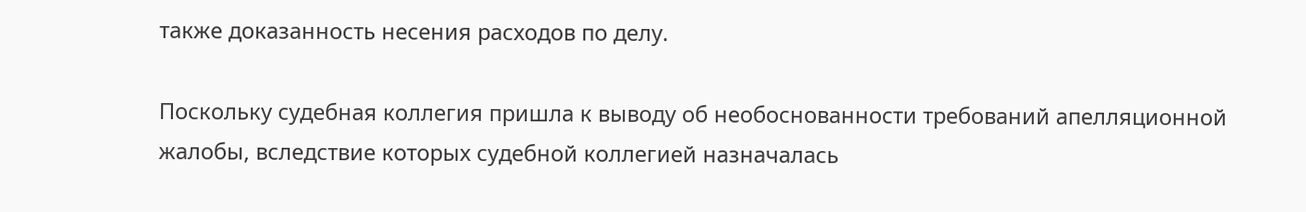также доказанность несения расходов по делу.

Поскольку судебная коллегия пришла к выводу об необоснованности требований апелляционной жалобы, вследствие которых судебной коллегией назначалась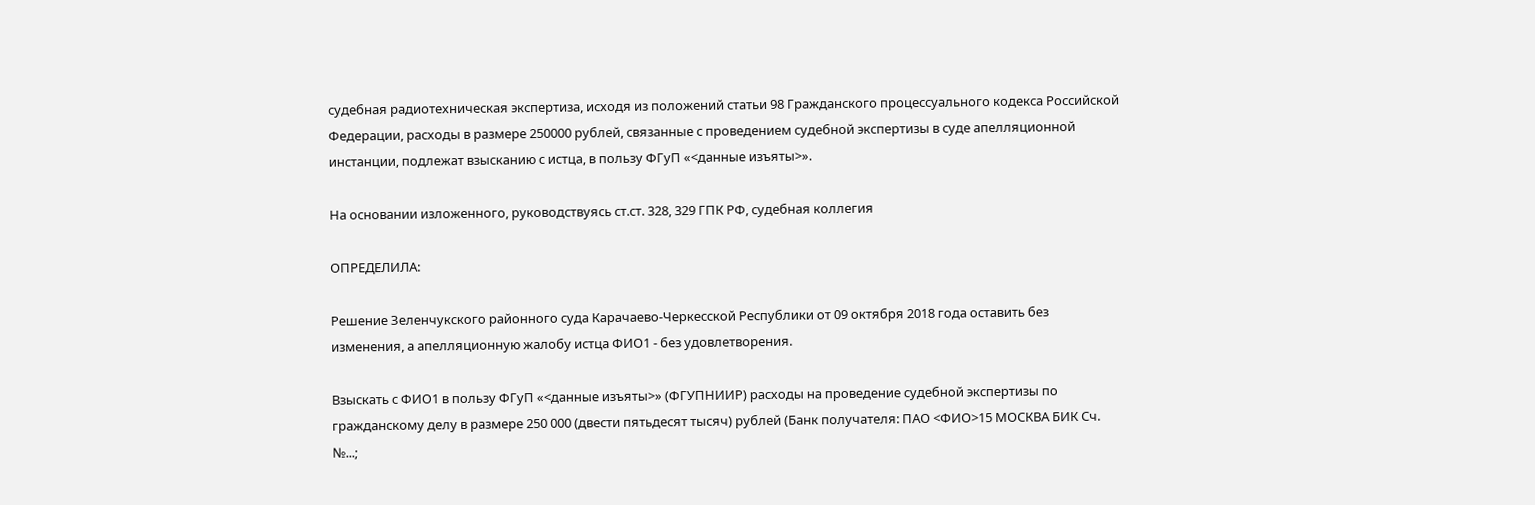судебная радиотехническая экспертиза, исходя из положений статьи 98 Гражданского процессуального кодекса Российской Федерации, расходы в размере 250000 рублей, связанные с проведением судебной экспертизы в суде апелляционной инстанции, подлежат взысканию с истца, в пользу ФГуП «<данные изъяты>».

На основании изложенного, руководствуясь ст.ст. 328, 329 ГПК РФ, судебная коллегия

ОПРЕДЕЛИЛА:

Решение Зеленчукского районного суда Карачаево-Черкесской Республики от 09 октября 2018 года оставить без изменения, а апелляционную жалобу истца ФИО1 - без удовлетворения.

Взыскать с ФИО1 в пользу ФГуП «<данные изъяты>» (ФГУПНИИР) расходы на проведение судебной экспертизы по гражданскому делу в размере 250 000 (двести пятьдесят тысяч) рублей (Банк получателя: ПАО <ФИО>15 МОСКВА БИК Сч. №...;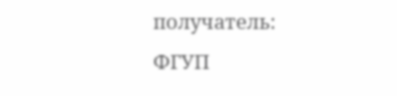получатель: ФГУП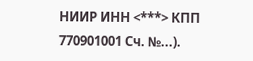НИИР ИНН <***> КПП 770901001 Сч. №...).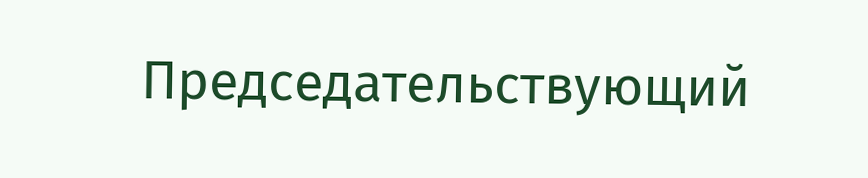Председательствующий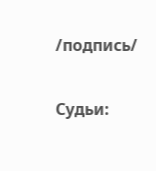/подпись/

Судьи: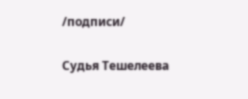/подписи/

Судья Тешелеева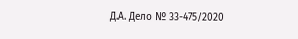Д.А. Дело № 33-475/2020